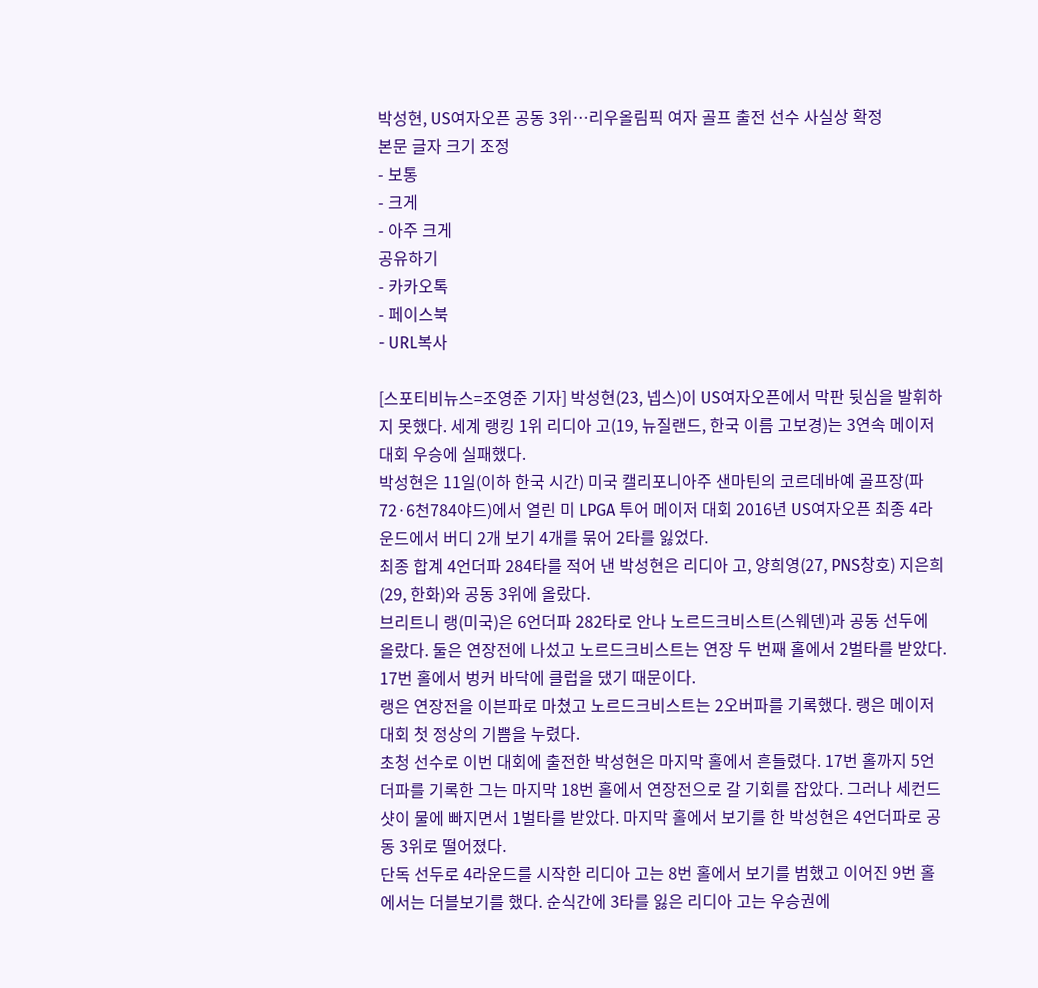박성현, US여자오픈 공동 3위…리우올림픽 여자 골프 출전 선수 사실상 확정
본문 글자 크기 조정
- 보통
- 크게
- 아주 크게
공유하기
- 카카오톡
- 페이스북
- URL복사

[스포티비뉴스=조영준 기자] 박성현(23, 넵스)이 US여자오픈에서 막판 뒷심을 발휘하지 못했다. 세계 랭킹 1위 리디아 고(19, 뉴질랜드, 한국 이름 고보경)는 3연속 메이저 대회 우승에 실패했다.
박성현은 11일(이하 한국 시간) 미국 캘리포니아주 샌마틴의 코르데바예 골프장(파72·6천784야드)에서 열린 미 LPGA 투어 메이저 대회 2016년 US여자오픈 최종 4라운드에서 버디 2개 보기 4개를 묶어 2타를 잃었다.
최종 합계 4언더파 284타를 적어 낸 박성현은 리디아 고, 양희영(27, PNS창호) 지은희(29, 한화)와 공동 3위에 올랐다.
브리트니 랭(미국)은 6언더파 282타로 안나 노르드크비스트(스웨덴)과 공동 선두에 올랐다. 둘은 연장전에 나섰고 노르드크비스트는 연장 두 번째 홀에서 2벌타를 받았다. 17번 홀에서 벙커 바닥에 클럽을 댔기 때문이다.
랭은 연장전을 이븐파로 마쳤고 노르드크비스트는 2오버파를 기록했다. 랭은 메이저 대회 첫 정상의 기쁨을 누렸다.
초청 선수로 이번 대회에 출전한 박성현은 마지막 홀에서 흔들렸다. 17번 홀까지 5언더파를 기록한 그는 마지막 18번 홀에서 연장전으로 갈 기회를 잡았다. 그러나 세컨드 샷이 물에 빠지면서 1벌타를 받았다. 마지막 홀에서 보기를 한 박성현은 4언더파로 공동 3위로 떨어졌다.
단독 선두로 4라운드를 시작한 리디아 고는 8번 홀에서 보기를 범했고 이어진 9번 홀에서는 더블보기를 했다. 순식간에 3타를 잃은 리디아 고는 우승권에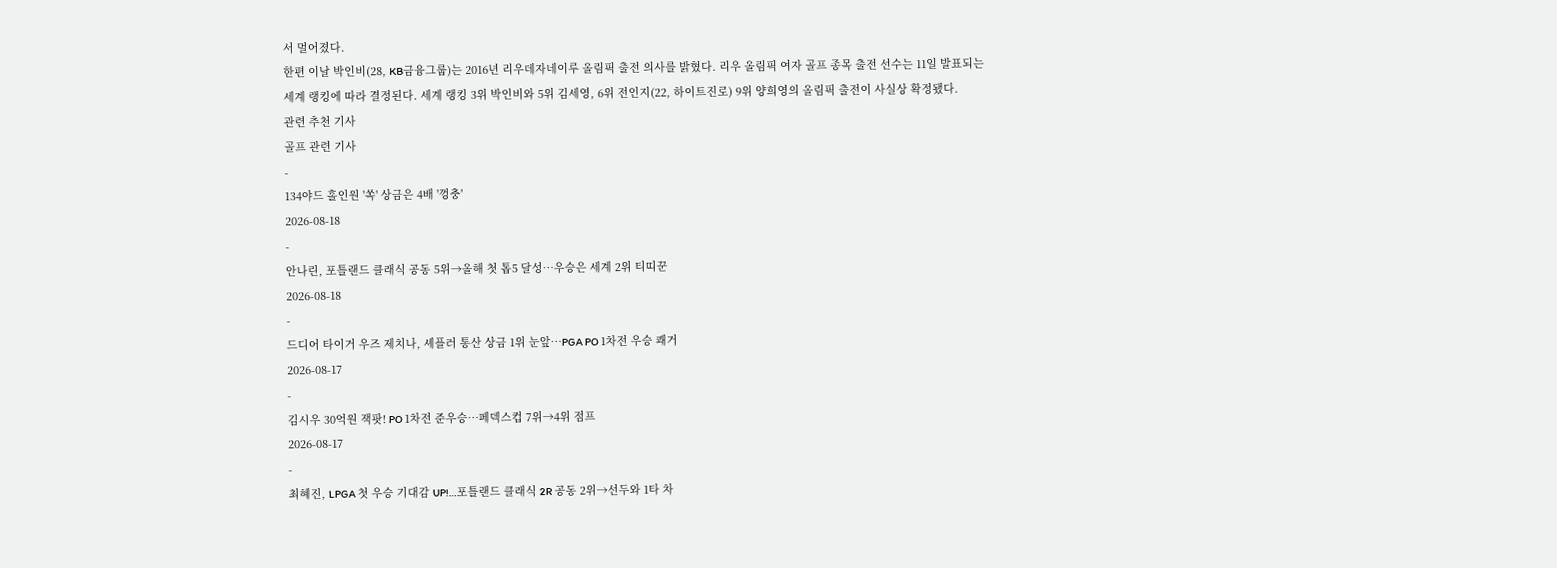서 멀어졌다.
한편 이날 박인비(28, KB금융그룹)는 2016년 리우데자네이루 올림픽 출전 의사를 밝혔다. 리우 올림픽 여자 골프 종목 출전 선수는 11일 발표되는 세계 랭킹에 따라 결정된다. 세계 랭킹 3위 박인비와 5위 김세영, 6위 전인지(22, 하이트진로) 9위 양희영의 올림픽 출전이 사실상 확정됐다.
관련 추천 기사
골프 관련 기사
-
134야드 홀인원 '쏙' 상금은 4배 '껑충'
2026-08-18
-
안나린, 포틀랜드 클래식 공동 5위→올해 첫 톱5 달성…우승은 세계 2위 티띠꾼
2026-08-18
-
드디어 타이거 우즈 제치나, 셰플러 통산 상금 1위 눈앞…PGA PO 1차전 우승 쾌거
2026-08-17
-
김시우 30억원 잭팟! PO 1차전 준우승…페덱스컵 7위→4위 점프
2026-08-17
-
최혜진, LPGA 첫 우승 기대감 UP!…포틀랜드 클래식 2R 공동 2위→선두와 1타 차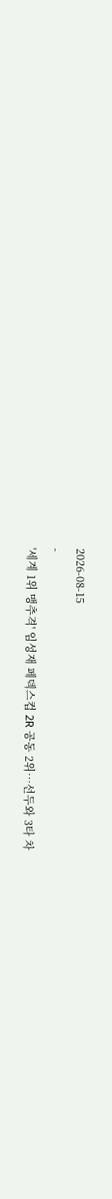2026-08-15
-
'세계 1위 맹추격' 임성재 페덱스컵 2R 공동 2위…선두와 3타 차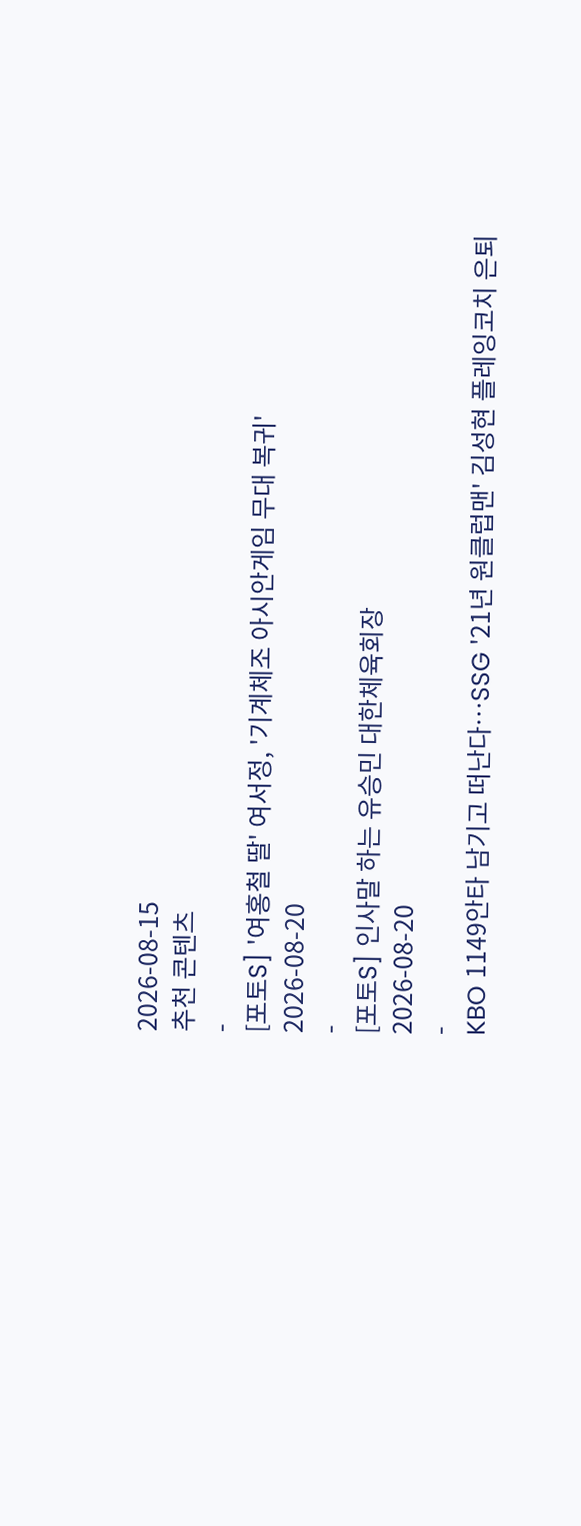2026-08-15
추천 콘텐츠
-
[포토S] '여홍철 딸' 여서정, '기계체조 아시안게임 무대 복귀'
2026-08-20
-
[포토S] 인사말 하는 유승민 대한체육회장
2026-08-20
-
KBO 1149안타 남기고 떠난다…SSG '21년 원클럽맨' 김성현 플레잉코치 은퇴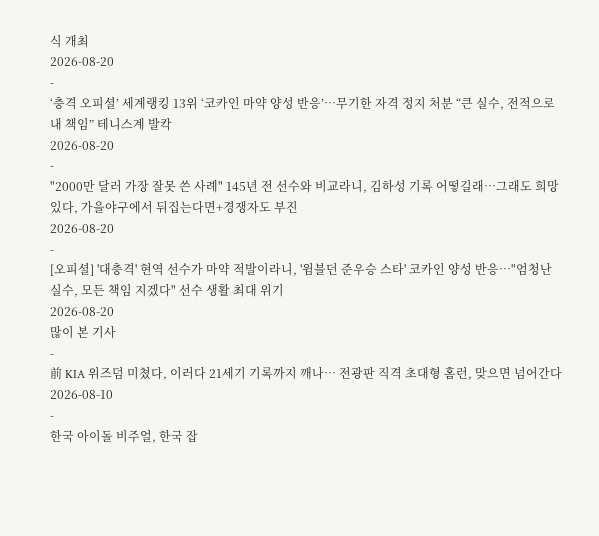식 개최
2026-08-20
-
‘충격 오피셜’ 세계랭킹 13위 ‘코카인 마약 양성 반응’…무기한 자격 정지 처분 “큰 실수, 전적으로 내 책임” 테니스계 발칵
2026-08-20
-
"2000만 달러 가장 잘못 쓴 사례" 145년 전 선수와 비교라니, 김하성 기록 어떻길래…그래도 희망 있다, 가을야구에서 뒤집는다면+경쟁자도 부진
2026-08-20
-
[오피셜] '대충격' 현역 선수가 마약 적발이라니, '윔블던 준우승 스타' 코카인 양성 반응…"엄청난 실수, 모든 책임 지겠다" 선수 생활 최대 위기
2026-08-20
많이 본 기사
-
前 KIA 위즈덤 미쳤다, 이러다 21세기 기록까지 깨나… 전광판 직격 초대형 홈런, 맞으면 넘어간다
2026-08-10
-
한국 아이돌 비주얼, 한국 잡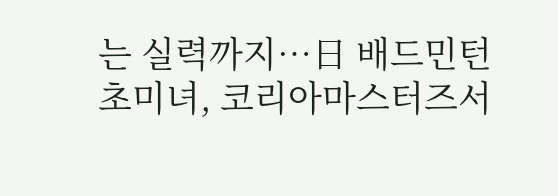는 실력까지…日 배드민턴 초미녀, 코리아마스터즈서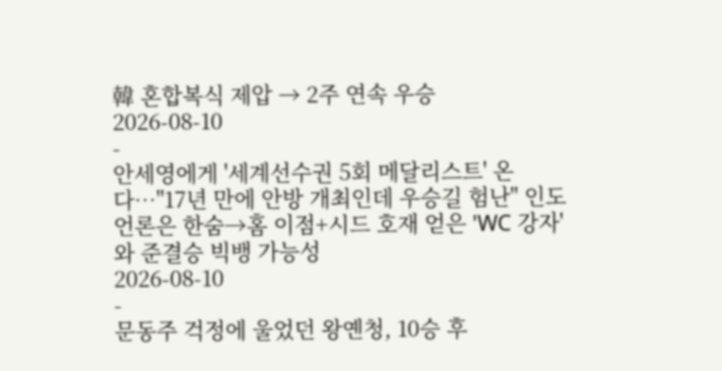韓 혼합복식 제압 → 2주 연속 우승
2026-08-10
-
안세영에게 '세계선수권 5회 메달리스트' 온다…"17년 만에 안방 개최인데 우승길 험난" 인도 언론은 한숨→홈 이점+시드 호재 얻은 'WC 강자'와 준결승 빅뱅 가능성
2026-08-10
-
문동주 걱정에 울었던 왕옌청, 10승 후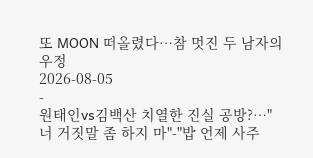또 MOON 떠올렸다…참 멋진 두 남자의 우정
2026-08-05
-
원태인vs김백산 치열한 진실 공방?…"너 거짓말 좀 하지 마"-"밥 언제 사주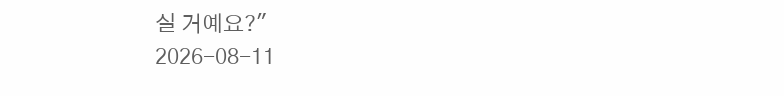실 거예요?"
2026-08-11